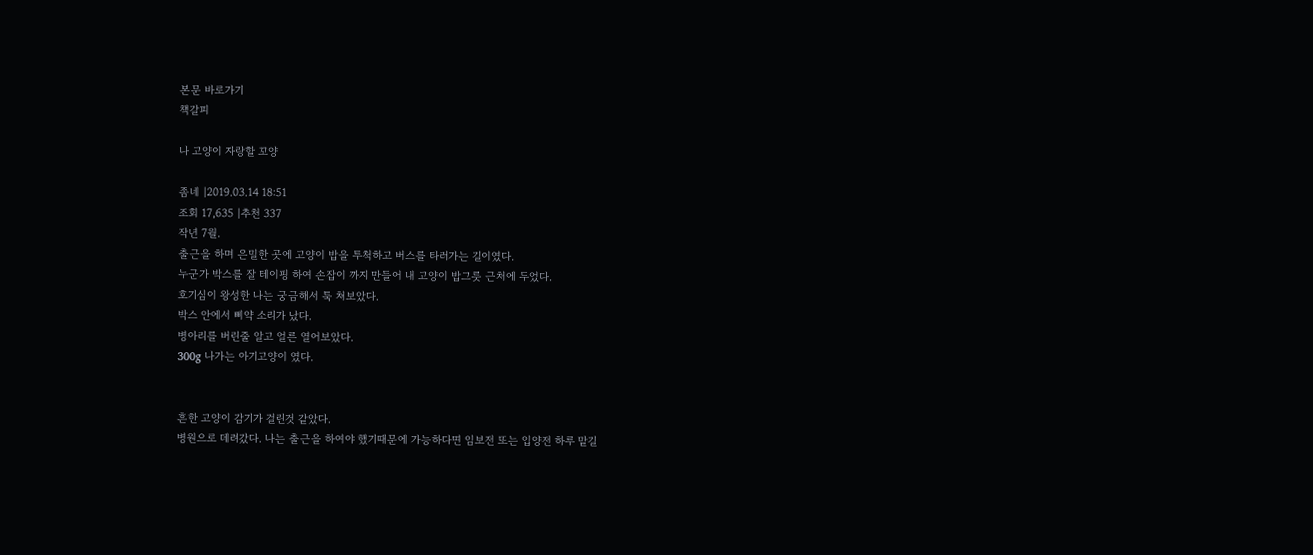본문 바로가기
책갈피

나 고양이 자랑할 꼬양

좀네 |2019.03.14 18:51
조회 17,635 |추천 337
작년 7월.
출근을 하며 은밀한 곳에 고양이 밥을 투척하고 버스를 타러가는 길이였다.
누군가 박스를 잘 테이핑 하여 손잡이 까지 만들어 내 고양이 밥그릇 근처에 두었다.
호기심이 왕성한 나는 궁금해서 툭 쳐보았다.
박스 안에서 삐약 소리가 났다.
병아리를 버린줄 알고 얼른 열어보았다.
300g 나가는 아기고양이 였다.


흔한 고양이 감기가 걸린것 같았다.
병원으로 데려갔다. 나는 출근을 하여야 했기때문에 가능하다면 임보전 또는 입양전 하루 맡길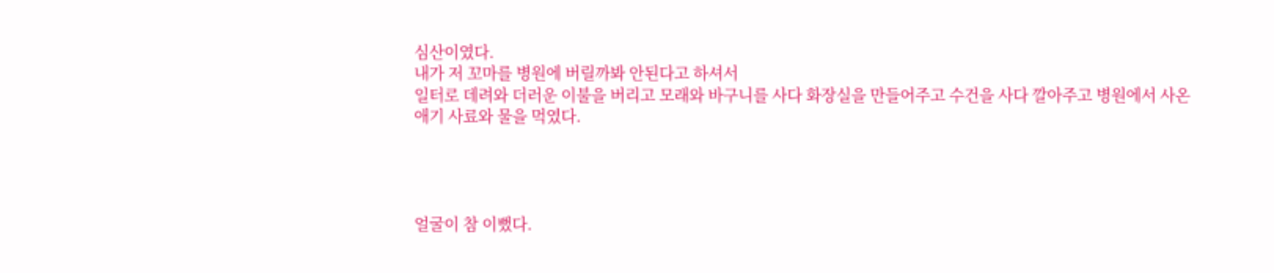심산이였다.
내가 저 꼬마를 병원에 버릴까봐 안된다고 하셔서
일터로 데려와 더러운 이불을 버리고 모래와 바구니를 사다 화장실을 만들어주고 수건을 사다 깔아주고 병원에서 사온 애기 사료와 물을 먹였다.




얼굴이 참 이뻤다.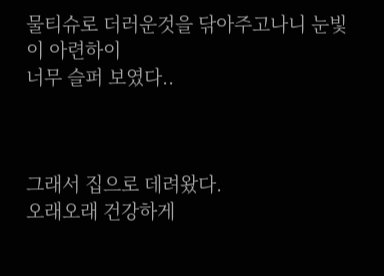물티슈로 더러운것을 닦아주고나니 눈빛이 아련하이
너무 슬퍼 보였다..



그래서 집으로 데려왔다.
오래오래 건강하게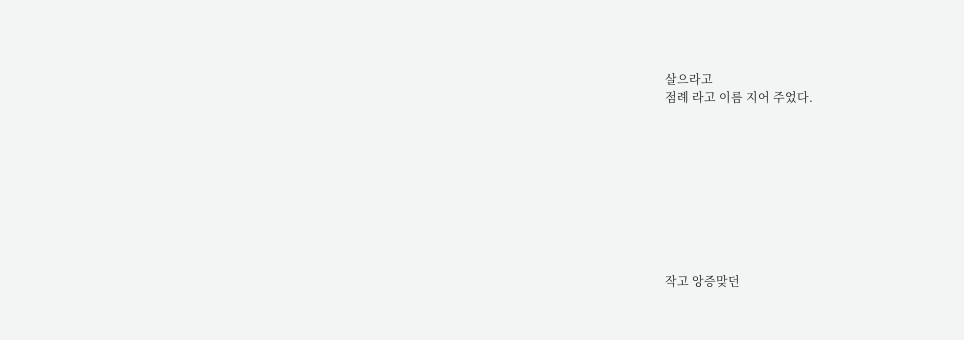살으라고
점례 라고 이름 지어 주었다.









작고 앙증맞던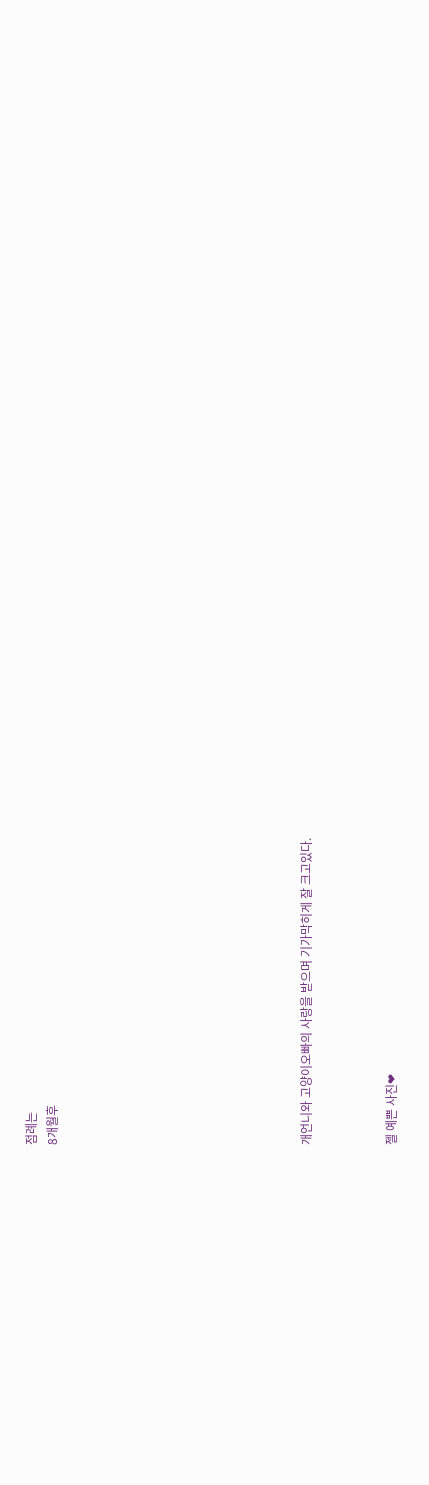점례는
8개월후











개언니와 고양이오빠의 사랑을 받으며 기가막히게 잘 크고있다.



젤 예쁜 사진❤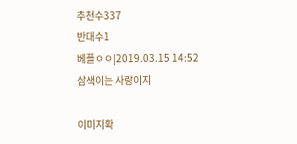추천수337
반대수1
베플ㅇㅇ|2019.03.15 14:52
삼색이는 사랑이지

이미지확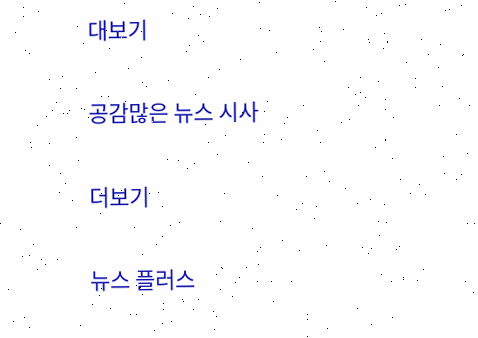대보기

공감많은 뉴스 시사

더보기

뉴스 플러스